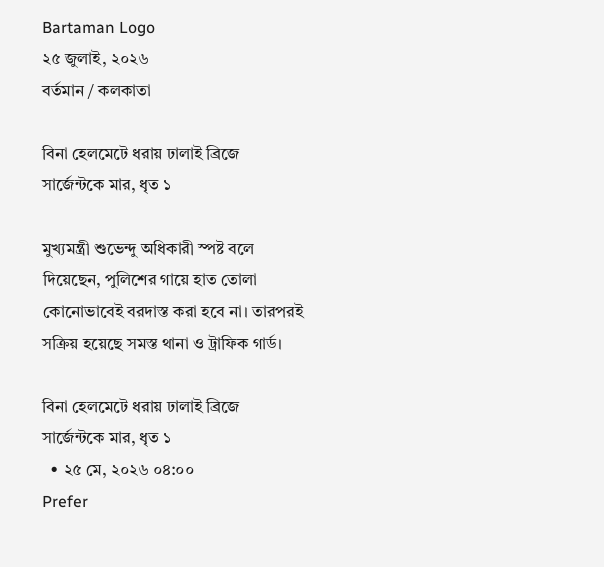Bartaman Logo
২৫ জুলাই, ২০২৬
বর্তমান / কলকাতা

বিনা হেলমেটে ধরায় ঢালাই ব্রিজে সার্জেন্টকে মার, ধৃত ১

মুখ্যমন্ত্রী শুভেন্দু অধিকারী স্পষ্ট বলে দিয়েছেন, পুলিশের গায়ে হাত তোলা কোনোভাবেই বরদাস্ত করা হবে না। তারপরই সক্রিয় হয়েছে সমস্ত থানা ও ট্রাফিক গার্ড।

বিনা হেলমেটে ধরায় ঢালাই ব্রিজে সার্জেন্টকে মার, ধৃত ১
  • ২৫ মে, ২০২৬ ০৪:০০
Prefer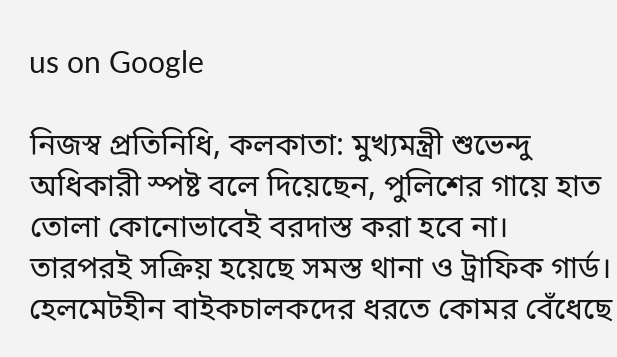us on Google

নিজস্ব প্রতিনিধি, কলকাতা: মুখ্যমন্ত্রী শুভেন্দু অধিকারী স্পষ্ট বলে দিয়েছেন, পুলিশের গায়ে হাত তোলা কোনোভাবেই বরদাস্ত করা হবে না। তারপরই সক্রিয় হয়েছে সমস্ত থানা ও ট্রাফিক গার্ড। হেলমেটহীন বাইকচালকদের ধরতে কোমর বেঁধেছে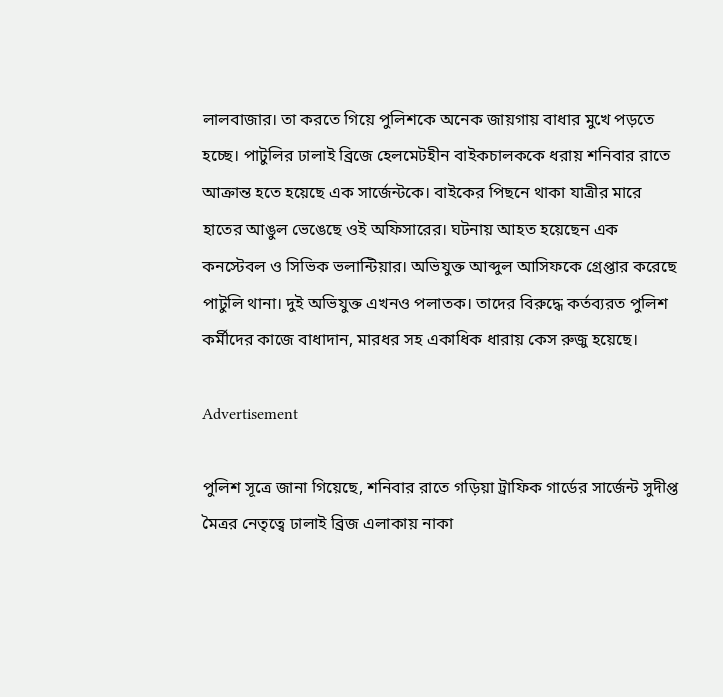লালবাজার। তা করতে গিয়ে পুলিশকে অনেক জায়গায় বাধার মুখে পড়তে হচ্ছে। পাটুলির ঢালাই ব্রিজে হেলমেটহীন বাইকচালককে ধরায় শনিবার রাতে আক্রান্ত হতে হয়েছে এক সার্জেন্টকে। বাইকের পিছনে থাকা যাত্রীর মারে হাতের আঙুল ভেঙেছে ওই অফিসারের। ঘটনায় আহত হয়েছেন এক কনস্টেবল ও সিভিক ভলান্টিয়ার। অভিযুক্ত আব্দুল আসিফকে গ্রেপ্তার করেছে পাটুলি থানা। দুই অভিযুক্ত এখনও পলাতক। তাদের বিরুদ্ধে কর্তব্যরত পুলিশ কর্মীদের কাজে বাধাদান, মারধর সহ একাধিক ধারায় কেস রুজু হয়েছে।

Advertisement

পুলিশ সূত্রে জানা গিয়েছে, শনিবার রাতে গড়িয়া ট্রাফিক গার্ডের সার্জেন্ট সুদীপ্ত মৈত্রর নেতৃত্বে ঢালাই ব্রিজ এলাকায় নাকা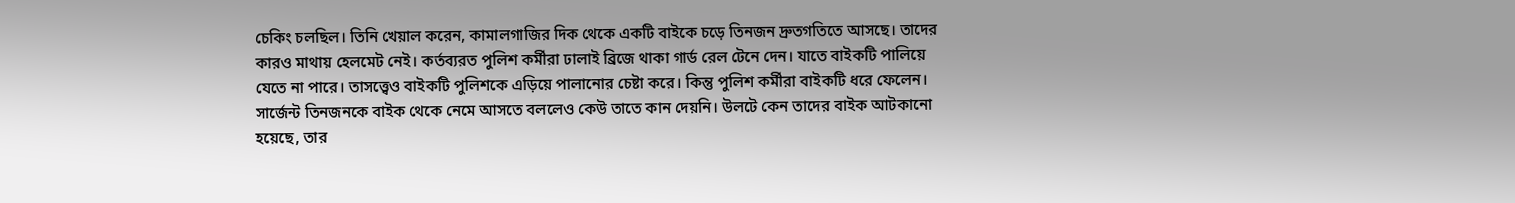চেকিং চলছিল। তিনি খেয়াল করেন, কামালগাজির দিক থেকে একটি বাইকে চড়ে তিনজন দ্রুতগতিতে আসছে। তাদের কারও মাথায় হেলমেট নেই। কর্তব্যরত পুলিশ কর্মীরা ঢালাই ব্রিজে থাকা গার্ড রেল টেনে দেন। যাতে বাইকটি পালিয়ে যেতে না পারে। তাসত্ত্বেও বাইকটি পুলিশকে এড়িয়ে পালানোর চেষ্টা করে। কিন্তু পুলিশ কর্মীরা বাইকটি ধরে ফেলেন। সার্জেন্ট তিনজনকে বাইক থেকে নেমে আসতে বললেও কেউ তাতে কান দেয়নি। উলটে কেন তাদের বাইক আটকানো হয়েছে, তার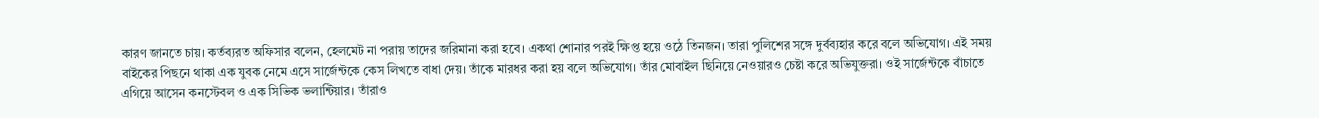কারণ জানতে চায়। কর্তব্যরত অফিসার বলেন, হেলমেট না পরায় তাদের জরিমানা করা হবে। একথা শোনার পরই ক্ষিপ্ত হয়ে ওঠে তিনজন। তারা পুলিশের সঙ্গে দুর্বব্যহার করে বলে অভিযোগ। এই সময় বাইকের পিছনে থাকা এক যুবক নেমে এসে সার্জেন্টকে কেস লিখতে বাধা দেয়। তাঁকে মারধর করা হয় বলে অভিযোগ। তাঁর মোবাইল ছিনিয়ে নেওয়ারও চেষ্টা করে অভিযুক্তরা। ওই সার্জেন্টকে বাঁচাতে এগিয়ে আসেন কনস্টেবল ও এক সিভিক ভলান্টিয়ার। তাঁরাও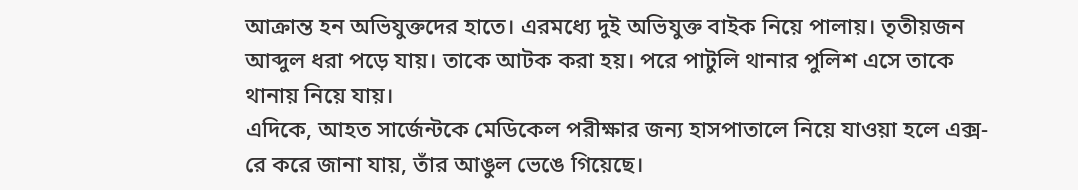আক্রান্ত হন অভিযুক্তদের হাতে। এরমধ্যে দুই অভিযুক্ত বাইক নিয়ে পালায়। তৃতীয়জন আব্দুল ধরা পড়ে যায়। তাকে আটক করা হয়। পরে পাটুলি থানার পুলিশ এসে তাকে থানায় নিয়ে যায়।
এদিকে, আহত সার্জেন্টকে মেডিকেল পরীক্ষার জন্য হাসপাতালে নিয়ে যাওয়া হলে এক্স-রে করে জানা যায়, তাঁর আঙুল ভেঙে গিয়েছে।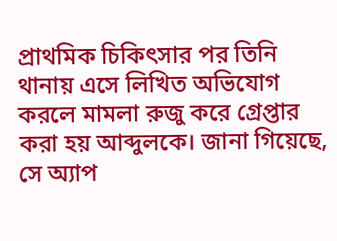প্রাথমিক চিকিৎসার পর তিনি থানায় এসে লিখিত অভিযোগ করলে মামলা রুজু করে গ্রেপ্তার করা হয় আব্দুলকে। জানা গিয়েছে, সে অ্যাপ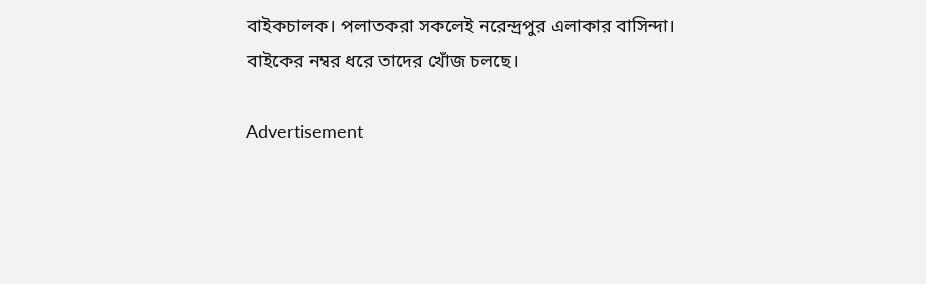বাইকচালক। পলাতকরা সকলেই নরেন্দ্রপুর এলাকার বাসিন্দা। বাইকের নম্বর ধরে তাদের খোঁজ চলছে।

Advertisement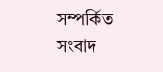সম্পর্কিত সংবাদ